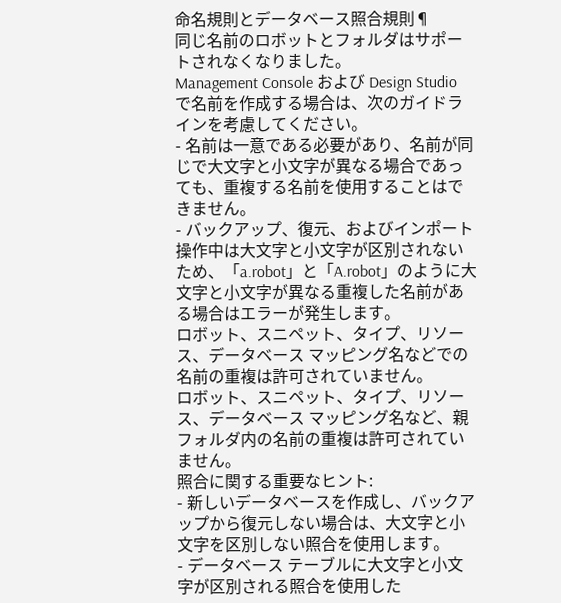命名規則とデータベース照合規則¶
同じ名前のロボットとフォルダはサポートされなくなりました。
Management Console および Design Studio で名前を作成する場合は、次のガイドラインを考慮してください。
- 名前は一意である必要があり、名前が同じで大文字と小文字が異なる場合であっても、重複する名前を使用することはできません。
- バックアップ、復元、およびインポート操作中は大文字と小文字が区別されないため、「a.robot」と「A.robot」のように大文字と小文字が異なる重複した名前がある場合はエラーが発生します。
ロボット、スニペット、タイプ、リソース、データベース マッピング名などでの名前の重複は許可されていません。
ロボット、スニペット、タイプ、リソース、データベース マッピング名など、親フォルダ内の名前の重複は許可されていません。
照合に関する重要なヒント:
- 新しいデータベースを作成し、バックアップから復元しない場合は、大文字と小文字を区別しない照合を使用します。
- データベース テーブルに大文字と小文字が区別される照合を使用した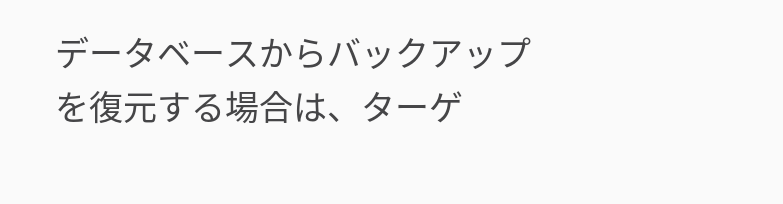データベースからバックアップを復元する場合は、ターゲ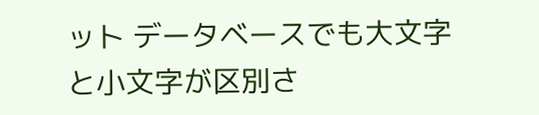ット データベースでも大文字と小文字が区別さ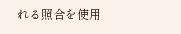れる照合を使用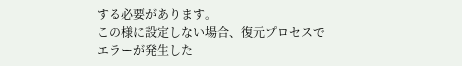する必要があります。
この様に設定しない場合、復元プロセスでエラーが発生した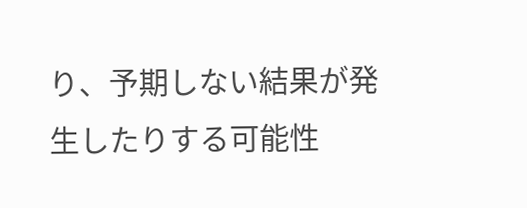り、予期しない結果が発生したりする可能性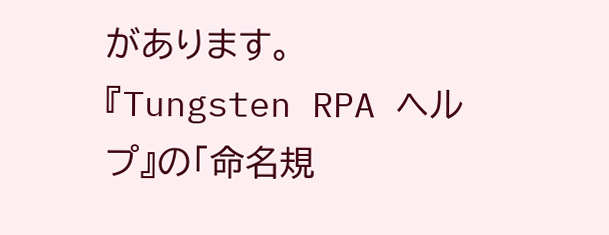があります。
『Tungsten RPA ヘルプ』の「命名規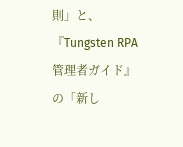則」と、『Tungsten RPA 管理者ガイド』の「新し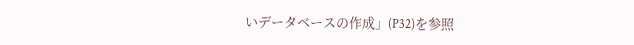いデータベースの作成」(P32)を参照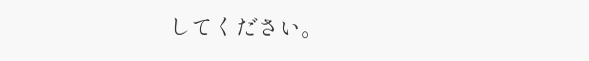してください。